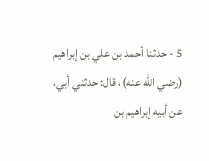5 - حدثنا أحمد بن علي بن إبراهيم (رضي الله عنه)، قال: حدثني أبي، عن أبيه إبراهيم بن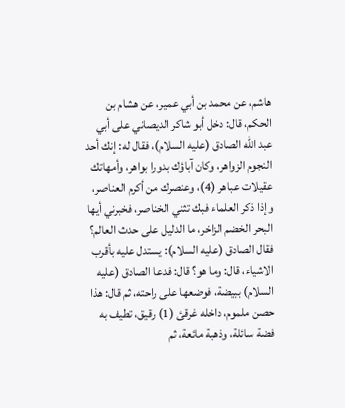هاشم، عن محمد بن أبي عمير، عن هشام بن الحكم، قال: دخل أبو شاكر الديصاني على أبي عبد الله الصادق (عليه السلام)، فقال له: إنك أحد النجوم الزواهر، وكان آباؤك بدورا بواهر، وأمهاتك عقيلات عباهر (4)، وعنصرك من أكرم العناصر، وإذا ذكر العلماء فبك تثني الخناصر، فخبرني أيها البحر الخضم الزاخر، ما الدليل على حدث العالم؟ فقال الصادق (عليه السلام): يستدل عليه بأقرب الاشياء، قال: وما هو؟ قال: فدعا الصادق (عليه السلام) ببيضة، فوضعها على راحته، ثم قال: هذا حصن ملموم، داخله غرقئ (1) رقيق، تطيف به فضة سائلة، وذهبة مائعة، ثم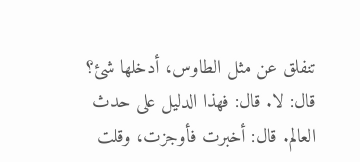تنفلق عن مثل الطاوس، أدخلها شئ؟ قال: لا. قال: فهذا الدليل على حدث العالم. قال: أخبرت فأوجزت، وقلت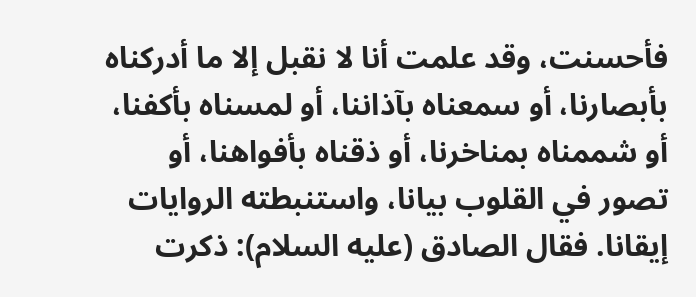فأحسنت، وقد علمت أنا لا نقبل إلا ما أدركناه بأبصارنا، أو سمعناه بآذاننا، أو لمسناه بأكفنا، أو شممناه بمناخرنا، أو ذقناه بأفواهنا، أو تصور في القلوب بيانا، واستنبطته الروايات إيقانا. فقال الصادق (عليه السلام): ذكرت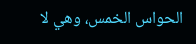الحواس الخمس، وهي لا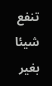تنفع شيئا بغير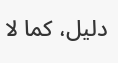دليل، كما لا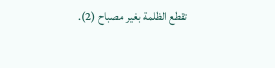تقطع الظلمة بغير مصباح (2).